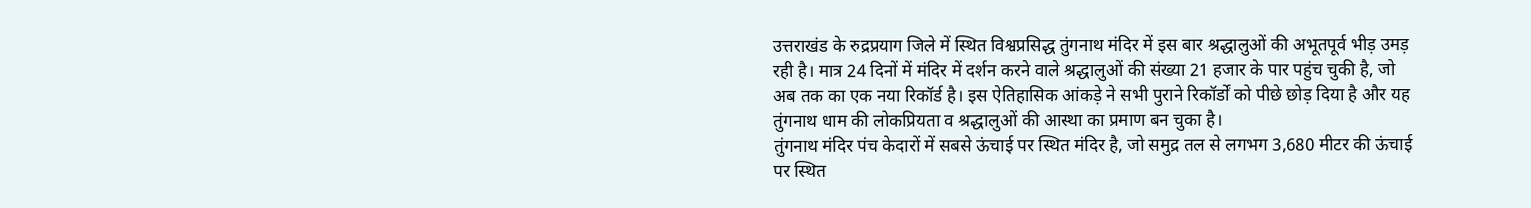उत्तराखंड के रुद्रप्रयाग जिले में स्थित विश्वप्रसिद्ध तुंगनाथ मंदिर में इस बार श्रद्धालुओं की अभूतपूर्व भीड़ उमड़ रही है। मात्र 24 दिनों में मंदिर में दर्शन करने वाले श्रद्धालुओं की संख्या 21 हजार के पार पहुंच चुकी है, जो अब तक का एक नया रिकॉर्ड है। इस ऐतिहासिक आंकड़े ने सभी पुराने रिकॉर्डों को पीछे छोड़ दिया है और यह तुंगनाथ धाम की लोकप्रियता व श्रद्धालुओं की आस्था का प्रमाण बन चुका है।
तुंगनाथ मंदिर पंच केदारों में सबसे ऊंचाई पर स्थित मंदिर है, जो समुद्र तल से लगभग 3,680 मीटर की ऊंचाई पर स्थित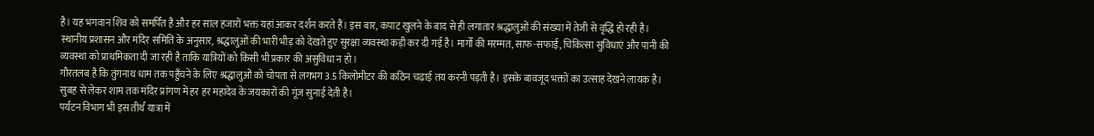है। यह भगवान शिव को समर्पित है और हर साल हजारों भक्त यहां आकर दर्शन करते हैं। इस बार, कपाट खुलने के बाद से ही लगातार श्रद्धालुओं की संख्या में तेजी से वृद्धि हो रही है।
स्थानीय प्रशासन और मंदिर समिति के अनुसार, श्रद्धालुओं की भारी भीड़ को देखते हुए सुरक्षा व्यवस्था कड़ी कर दी गई है। मार्गों की मरम्मत, साफ-सफाई, चिकित्सा सुविधाएं और पानी की व्यवस्था को प्राथमिकता दी जा रही है ताकि यात्रियों को किसी भी प्रकार की असुविधा न हो।
गौरतलब है कि तुंगनाथ धाम तक पहुँचने के लिए श्रद्धालुओं को चोपता से लगभग 3.5 किलोमीटर की कठिन चढ़ाई तय करनी पड़ती है। इसके बावजूद भक्तों का उत्साह देखने लायक है। सुबह से लेकर शाम तक मंदिर प्रांगण में हर हर महादेव के जयकारों की गूंज सुनाई देती है।
पर्यटन विभाग भी इस तीर्थ यात्रा में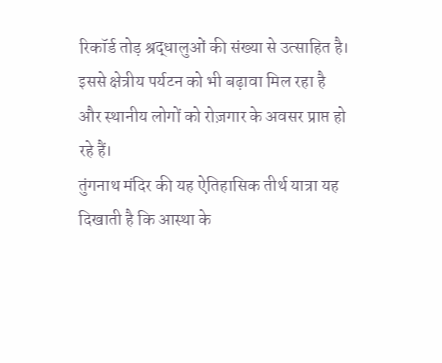रिकॉर्ड तोड़ श्रद्धालुओं की संख्या से उत्साहित है। इससे क्षेत्रीय पर्यटन को भी बढ़ावा मिल रहा है और स्थानीय लोगों को रोज़गार के अवसर प्राप्त हो रहे हैं।
तुंगनाथ मंदिर की यह ऐतिहासिक तीर्थ यात्रा यह दिखाती है कि आस्था के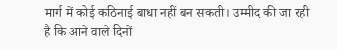मार्ग में कोई कठिनाई बाधा नहीं बन सकती। उम्मीद की जा रही है कि आने वाले दिनों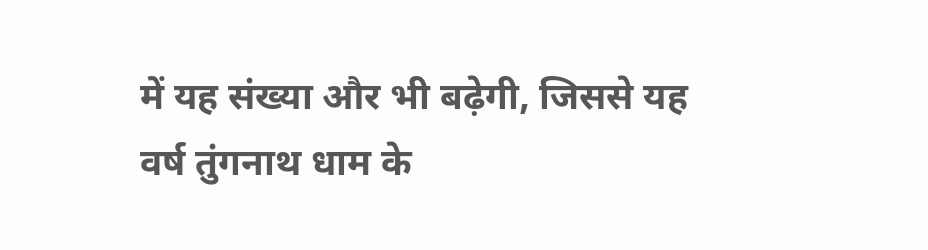में यह संख्या और भी बढ़ेगी, जिससे यह वर्ष तुंगनाथ धाम के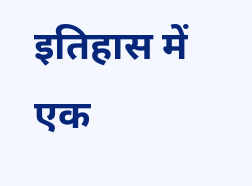इतिहास में एक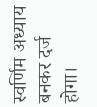स्वर्णिम अध्याय बनकर दर्ज होगा।